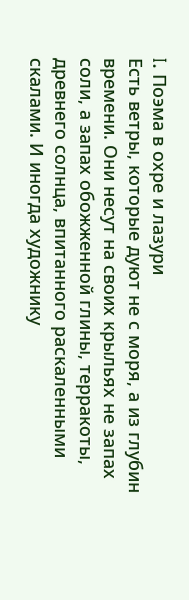I. Поэма в охре и лазури
Есть ветры, которые дуют не с моря, а из глубин времени. Они несут на своих крыльях не запах соли, а запах обожженной глины, терракоты, древнего солнца, впитанного раскаленными скалами. И иногда художнику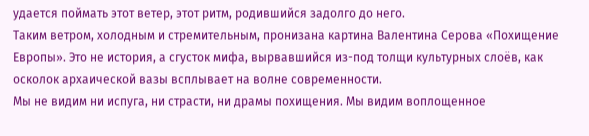удается поймать этот ветер, этот ритм, родившийся задолго до него.
Таким ветром, холодным и стремительным, пронизана картина Валентина Серова «Похищение Европы». Это не история, а сгусток мифа, вырвавшийся из-под толщи культурных слоёв, как осколок архаической вазы всплывает на волне современности.
Мы не видим ни испуга, ни страсти, ни драмы похищения. Мы видим воплощенное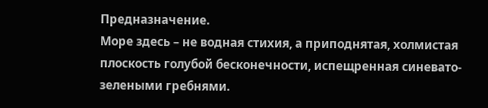Предназначение.
Море здесь – не водная стихия, а приподнятая, холмистая плоскость голубой бесконечности, испещренная синевато-зелеными гребнями.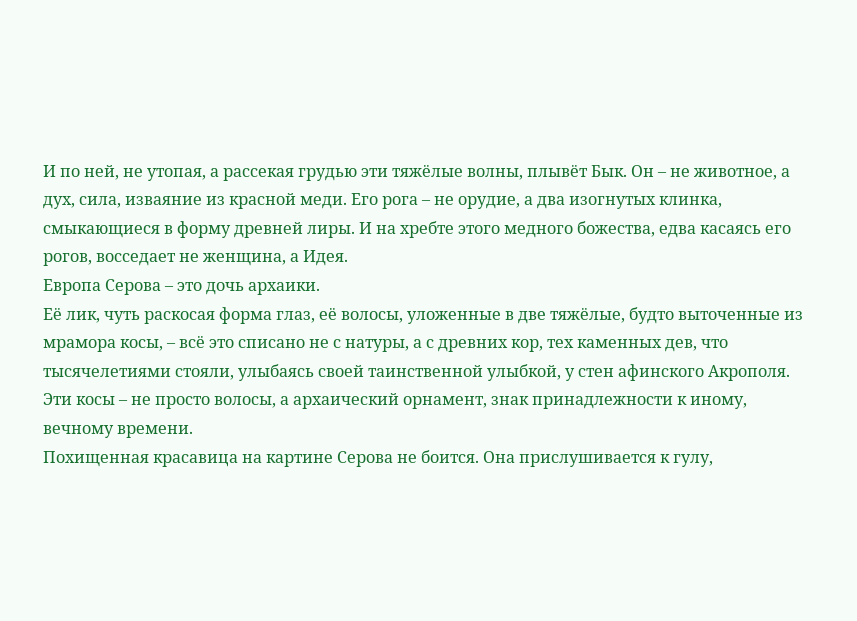И по ней, не утопая, а рассекая грудью эти тяжёлые волны, плывёт Бык. Он – не животное, а дух, сила, изваяние из красной меди. Его рога – не орудие, а два изогнутых клинка, смыкающиеся в форму древней лиры. И на хребте этого медного божества, едва касаясь его рогов, восседает не женщина, а Идея.
Европа Серова – это дочь архаики.
Её лик, чуть раскосая форма глаз, её волосы, уложенные в две тяжёлые, будто выточенные из мрамора косы, – всё это списано не с натуры, а с древних кор, тех каменных дев, что тысячелетиями стояли, улыбаясь своей таинственной улыбкой, у стен афинского Акрополя. Эти косы – не просто волосы, а архаический орнамент, знак принадлежности к иному, вечному времени.
Похищенная красавица на картине Серова не боится. Она прислушивается к гулу,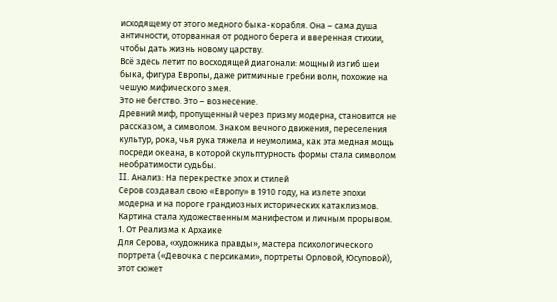исходящему от этого медного быка-корабля. Она – сама душа античности, оторванная от родного берега и вверенная стихии, чтобы дать жизнь новому царству.
Всё здесь летит по восходящей диагонали: мощный изгиб шеи быка, фигура Европы, даже ритмичные гребни волн, похожие на чешую мифического змея.
Это не бегство. Это – вознесение.
Древний миф, пропущенный через призму модерна, становится не рассказом, а символом. Знаком вечного движения, переселения культур, рока, чья рука тяжела и неумолима, как эта медная мощь посреди океана, в которой скульптурность формы стала символом необратимости судьбы.
II. Анализ: На перекрестке эпох и стилей
Серов создавал свою «Европу» в 1910 году, на излете эпохи модерна и на пороге грандиозных исторических катаклизмов. Картина стала художественным манифестом и личным прорывом.
1. От Реализма к Архаике
Для Серова, «художника правды», мастера психологического портрета («Девочка с персиками», портреты Орловой, Юсуповой), этот сюжет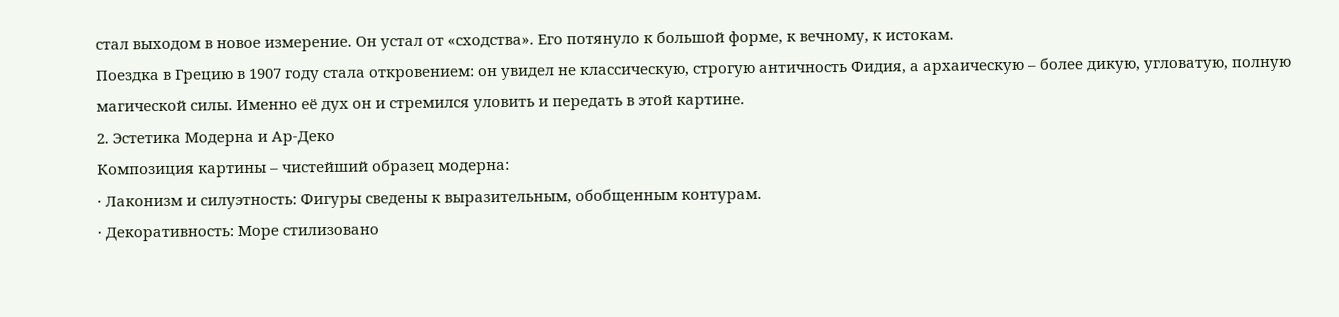стал выходом в новое измерение. Он устал от «сходства». Его потянуло к большой форме, к вечному, к истокам.
Поездка в Грецию в 1907 году стала откровением: он увидел не классическую, строгую античность Фидия, а архаическую – более дикую, угловатую, полную магической силы. Именно её дух он и стремился уловить и передать в этой картине.
2. Эстетика Модерна и Ар-Деко
Композиция картины – чистейший образец модерна:
· Лаконизм и силуэтность: Фигуры сведены к выразительным, обобщенным контурам.
· Декоративность: Море стилизовано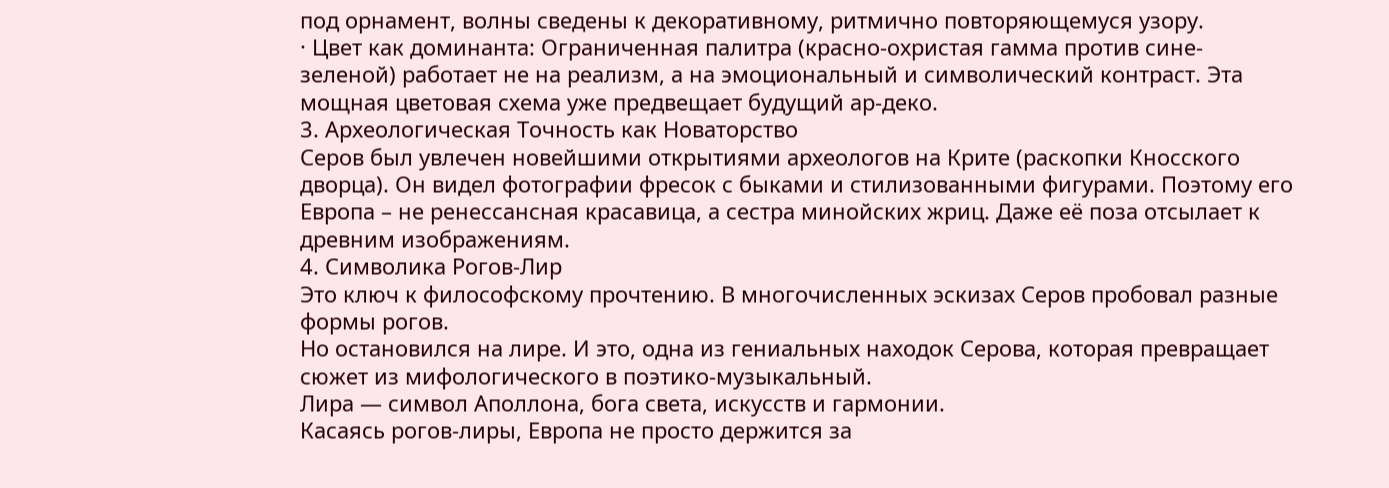под орнамент, волны сведены к декоративному, ритмично повторяющемуся узору.
· Цвет как доминанта: Ограниченная палитра (красно-охристая гамма против сине-зеленой) работает не на реализм, а на эмоциональный и символический контраст. Эта мощная цветовая схема уже предвещает будущий ар-деко.
3. Археологическая Точность как Новаторство
Серов был увлечен новейшими открытиями археологов на Крите (раскопки Кносского дворца). Он видел фотографии фресок с быками и стилизованными фигурами. Поэтому его Европа – не ренессансная красавица, а сестра минойских жриц. Даже её поза отсылает к древним изображениям.
4. Символика Рогов-Лир
Это ключ к философскому прочтению. В многочисленных эскизах Серов пробовал разные формы рогов.
Но остановился на лире. И это, одна из гениальных находок Серова, которая превращает сюжет из мифологического в поэтико-музыкальный.
Лира — символ Аполлона, бога света, искусств и гармонии.
Касаясь рогов-лиры, Европа не просто держится за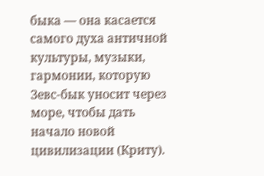быка — она касается самого духа античной культуры, музыки, гармонии, которую Зевс-бык уносит через море, чтобы дать начало новой цивилизации (Криту).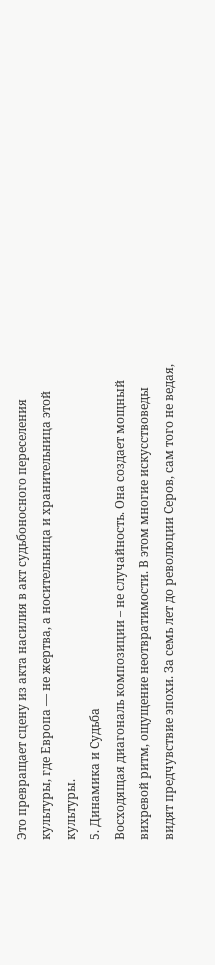Это превращает сцену из акта насилия в акт судьбоносного переселения культуры, где Европа — не жертва, а носительница и хранительница этой культуры.
5. Динамика и Судьба
Восходящая диагональ композиции – не случайность. Она создает мощный вихревой ритм, ощущение неотвратимости. В этом многие искусствоведы видят предчувствие эпохи. За семь лет до революции Серов, сам того не ведая,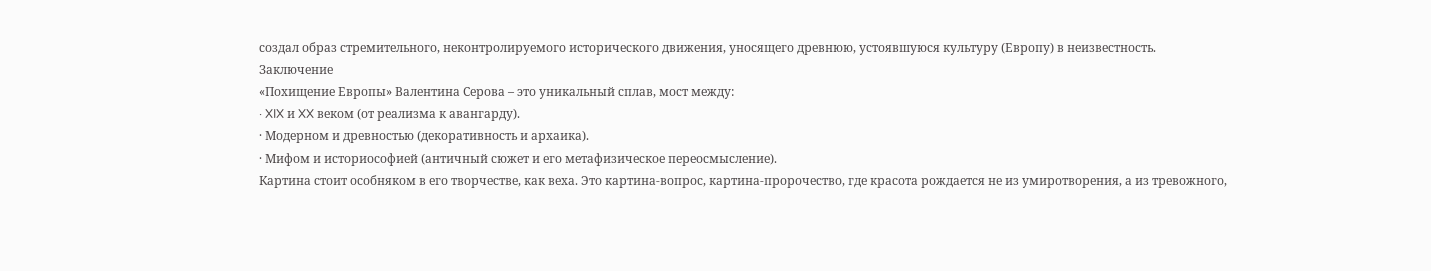создал образ стремительного, неконтролируемого исторического движения, уносящего древнюю, устоявшуюся культуру (Европу) в неизвестность.
Заключение
«Похищение Европы» Валентина Серова – это уникальный сплав, мост между:
· XIX и XX веком (от реализма к авангарду).
· Модерном и древностью (декоративность и архаика).
· Мифом и историософией (античный сюжет и его метафизическое переосмысление).
Картина стоит особняком в его творчестве, как веха. Это картина-вопрос, картина-пророчество, где красота рождается не из умиротворения, а из тревожного,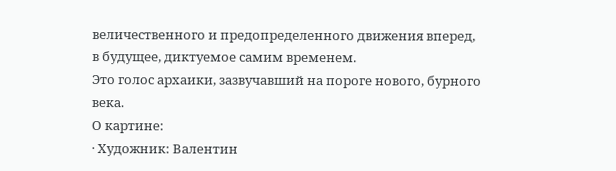величественного и предопределенного движения вперед, в будущее, диктуемое самим временем.
Это голос архаики, зазвучавший на пороге нового, бурного века.
О картине:
· Художник: Валентин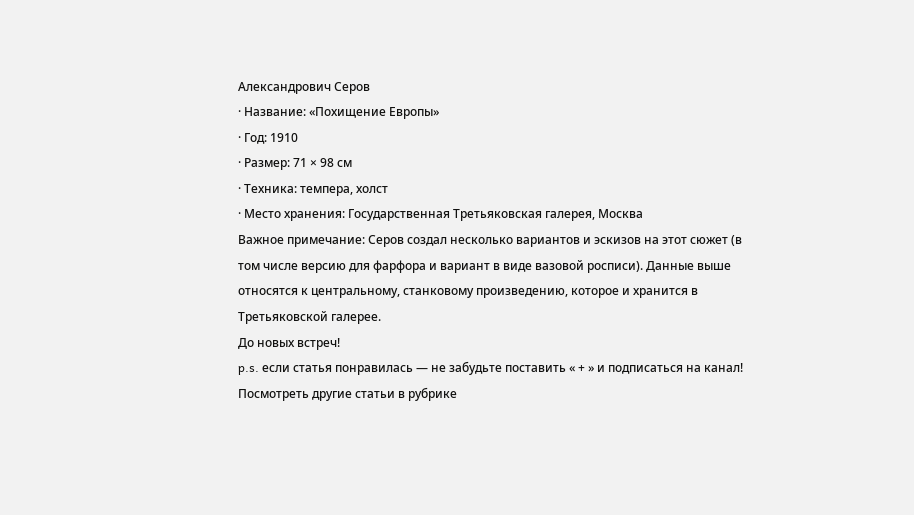Александрович Серов
· Название: «Похищение Европы»
· Год: 1910
· Размер: 71 × 98 см
· Техника: темпера, холст
· Место хранения: Государственная Третьяковская галерея, Москва
Важное примечание: Серов создал несколько вариантов и эскизов на этот сюжет (в том числе версию для фарфора и вариант в виде вазовой росписи). Данные выше относятся к центральному, станковому произведению, которое и хранится в Третьяковской галерее.
До новых встреч!
p.s. если статья понравилась — не забудьте поставить « + » и подписаться на канал!
Посмотреть другие статьи в рубрике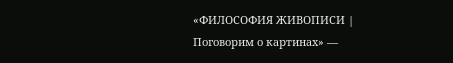«ФИЛОСОФИЯ ЖИВОПИСИ | Поговорим о картинах» —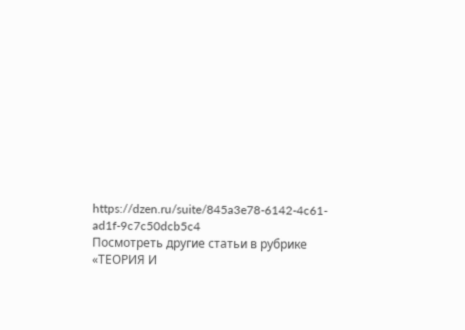https://dzen.ru/suite/845a3e78-6142-4c61-ad1f-9c7c50dcb5c4
Посмотреть другие статьи в рубрике «ТЕОРИЯ И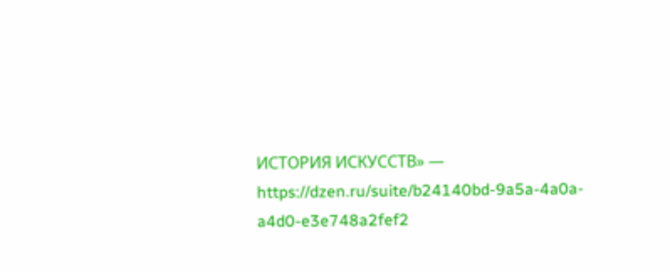ИСТОРИЯ ИСКУССТВ» — https://dzen.ru/suite/b24140bd-9a5a-4a0a-a4d0-e3e748a2fef2